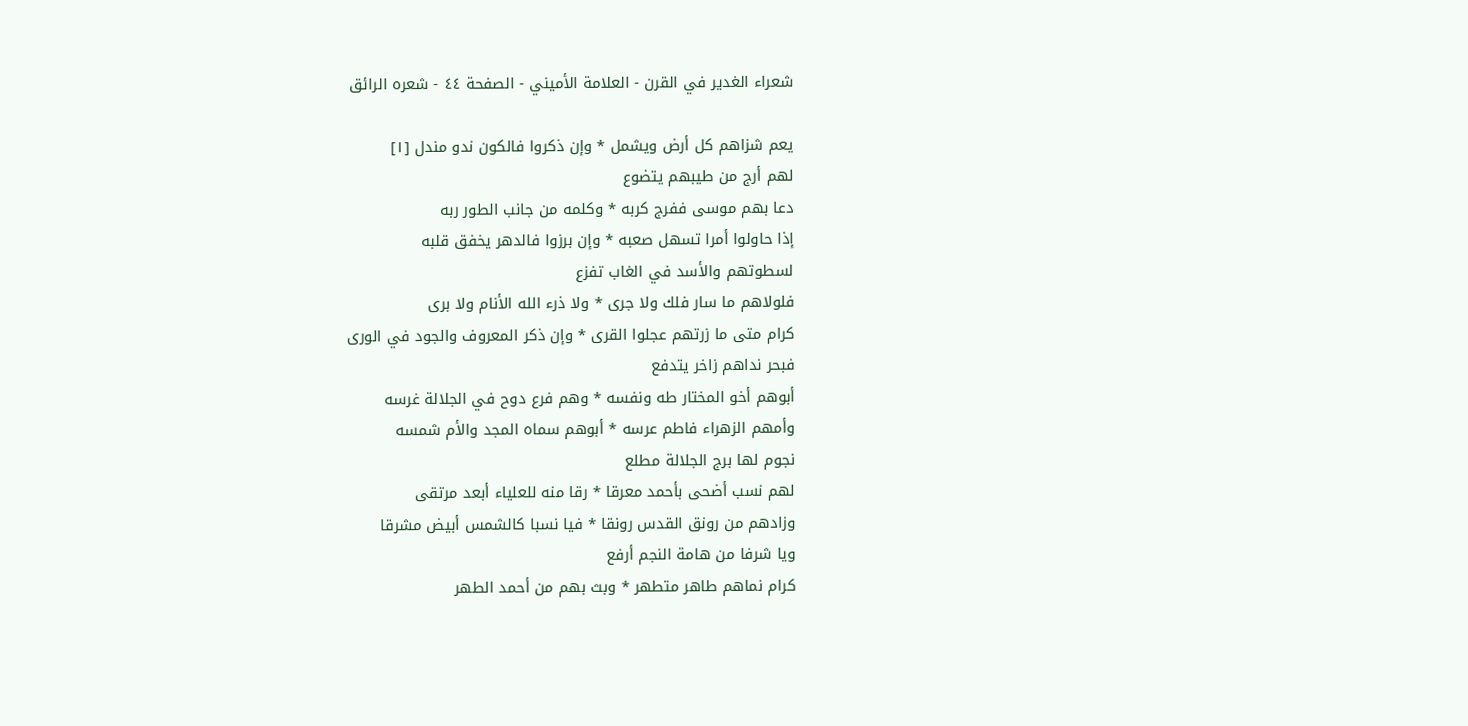شعراء الغدير في القرن - العلامة الأميني - الصفحة ٤٤ - شعره الرائق

يعم شزاهم كل أرض ويشمل * وإن ذكروا فالكون ندو مندل [١]
لهم أرج من طيبهم يتضوع
دعا بهم موسى ففرج كربه * وكلمه من جانب الطور ربه
إذا حاولوا أمرا تسهل صعبه * وإن برزوا فالدهر يخفق قلبه
لسطوتهم والأسد في الغاب تفزع
فلولاهم ما سار فلك ولا جرى * ولا ذرء الله الأنام ولا برى
كرام متى ما زرتهم عجلوا القرى * وإن ذكر المعروف والجود في الورى
فبحر نداهم زاخر يتدفع
أبوهم أخو المختار طه ونفسه * وهم فرع دوح في الجلالة غرسه
وأمهم الزهراء فاطم عرسه * أبوهم سماه المجد والأم شمسه
نجوم لها برج الجلالة مطلع
لهم نسب أضحى بأحمد معرقا * رقا منه للعلياء أبعد مرتقى
وزادهم من رونق القدس رونقا * فيا نسبا كالشمس أبيض مشرقا
ويا شرفا من هامة النجم أرفع
كرام نماهم طاهر متطهر * وبث بهم من أحمد الطهر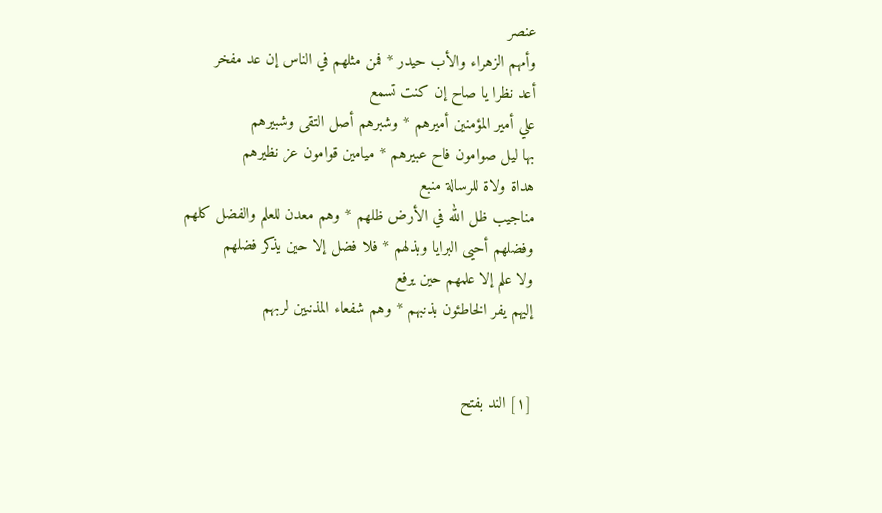عنصر
وأمهم الزهراء والأب حيدر * فمن مثلهم في الناس إن عد مفخر
أعد نظرا يا صاح إن كنت تسمع
علي أمير المؤمنين أميرهم * وشبرهم أصل التقى وشبيرهم
بها ليل صوامون فاح عبيرهم * ميامين قوامون عز نظيرهم
هداة ولاة للرسالة منبع
مناجيب ظل الله في الأرض ظلهم * وهم معدن للعلم والفضل كلهم
وفضلهم أحيى البرايا وبذلهم * فلا فضل إلا حين يذكر فضلهم
ولا علم إلا علمهم حين يرفع
إليهم يفر الخاطئون بذنبهم * وهم شفعاء المذنبين لربهم


[١] الند بفتح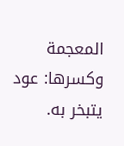المعجمة وكسرها: عود يتبخر به.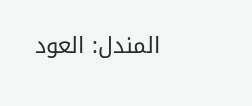المندل: العود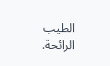الطيب الرائحة.